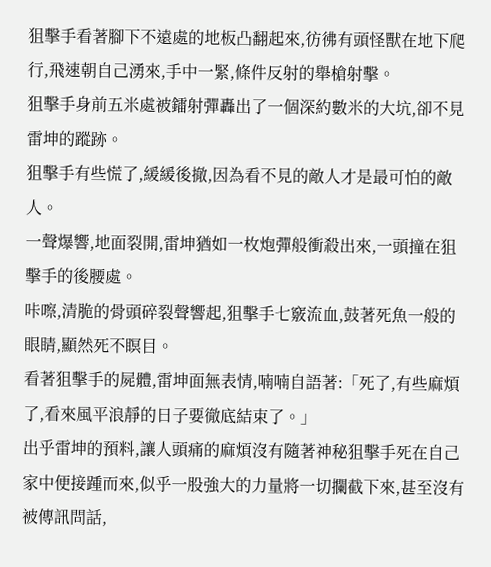狙擊手看著腳下不遠處的地板凸翻起來,彷彿有頭怪獸在地下爬行,飛速朝自己湧來,手中一緊,條件反射的舉槍射擊。
狙擊手身前五米處被鐳射彈轟出了一個深約數米的大坑,卻不見雷坤的蹤跡。
狙擊手有些慌了,緩緩後撤,因為看不見的敵人才是最可怕的敵人。
一聲爆響,地面裂開,雷坤猶如一枚炮彈般衝殺出來,一頭撞在狙擊手的後腰處。
咔嚓,清脆的骨頭碎裂聲響起,狙擊手七竅流血,鼓著死魚一般的眼睛,顯然死不瞑目。
看著狙擊手的屍體,雷坤面無表情,喃喃自語著:「死了,有些麻煩了,看來風平浪靜的日子要徹底結束了。」
出乎雷坤的預料,讓人頭痛的麻煩沒有隨著神秘狙擊手死在自己家中便接踵而來,似乎一股強大的力量將一切攔截下來,甚至沒有被傳訊問話,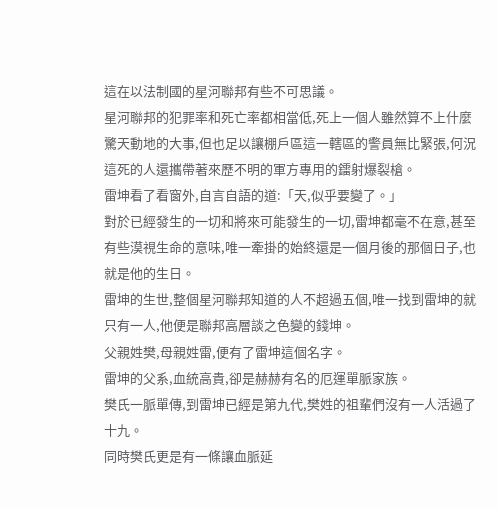這在以法制國的星河聯邦有些不可思議。
星河聯邦的犯罪率和死亡率都相當低,死上一個人雖然算不上什麼驚天動地的大事,但也足以讓棚戶區這一轄區的警員無比緊張,何況這死的人還攜帶著來歷不明的軍方專用的鐳射爆裂槍。
雷坤看了看窗外,自言自語的道:「天,似乎要變了。」
對於已經發生的一切和將來可能發生的一切,雷坤都毫不在意,甚至有些漠視生命的意味,唯一牽掛的始終還是一個月後的那個日子,也就是他的生日。
雷坤的生世,整個星河聯邦知道的人不超過五個,唯一找到雷坤的就只有一人,他便是聯邦高層談之色變的錢坤。
父親姓樊,母親姓雷,便有了雷坤這個名字。
雷坤的父系,血統高貴,卻是赫赫有名的厄運單脈家族。
樊氏一脈單傳,到雷坤已經是第九代,樊姓的祖輩們沒有一人活過了十九。
同時樊氏更是有一條讓血脈延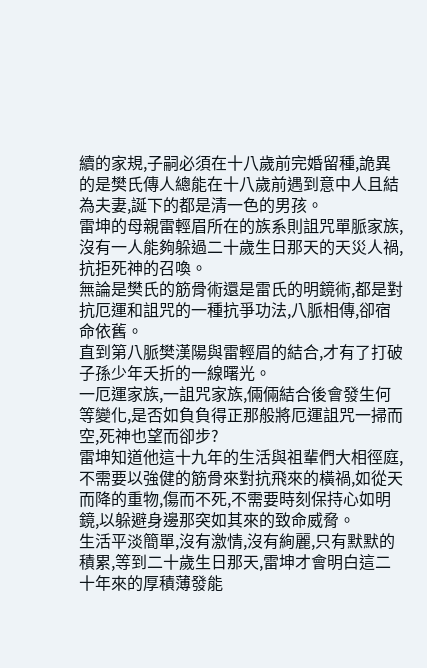續的家規,子嗣必須在十八歲前完婚留種,詭異的是樊氏傳人總能在十八歲前遇到意中人且結為夫妻,誕下的都是清一色的男孩。
雷坤的母親雷輕眉所在的族系則詛咒單脈家族,沒有一人能夠躲過二十歲生日那天的天災人禍,抗拒死神的召喚。
無論是樊氏的筋骨術還是雷氏的明鏡術,都是對抗厄運和詛咒的一種抗爭功法,八脈相傳,卻宿命依舊。
直到第八脈樊漢陽與雷輕眉的結合,才有了打破子孫少年夭折的一線曙光。
一厄運家族,一詛咒家族,倆倆結合後會發生何等變化,是否如負負得正那般將厄運詛咒一掃而空,死神也望而卻步?
雷坤知道他這十九年的生活與祖輩們大相徑庭,不需要以強健的筋骨來對抗飛來的橫禍,如從天而降的重物,傷而不死,不需要時刻保持心如明鏡,以躲避身邊那突如其來的致命威脅。
生活平淡簡單,沒有激情,沒有絢麗,只有默默的積累,等到二十歲生日那天,雷坤才會明白這二十年來的厚積薄發能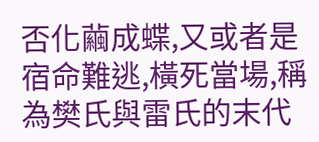否化繭成蝶,又或者是宿命難逃,橫死當場,稱為樊氏與雷氏的末代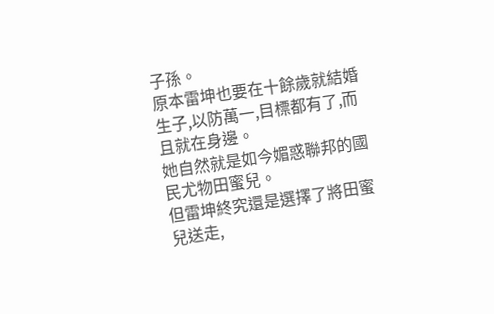子孫。
原本雷坤也要在十餘歲就結婚生子,以防萬一,目標都有了,而且就在身邊。
她自然就是如今媚惑聯邦的國民尤物田蜜兒。
但雷坤終究還是選擇了將田蜜兒送走,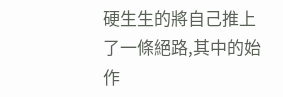硬生生的將自己推上了一條絕路,其中的始作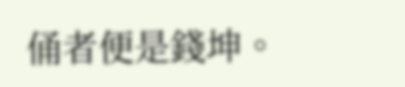俑者便是錢坤。